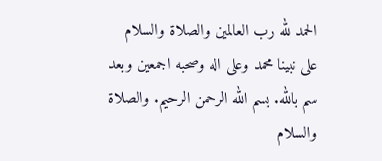الحمد لله رب العالمين والصلاة والسلام على نبينا محمد وعلى اله وصحبه اجمعين وبعد سم بالله. بسم الله الرحمن الرحيم. والصلاة والسلام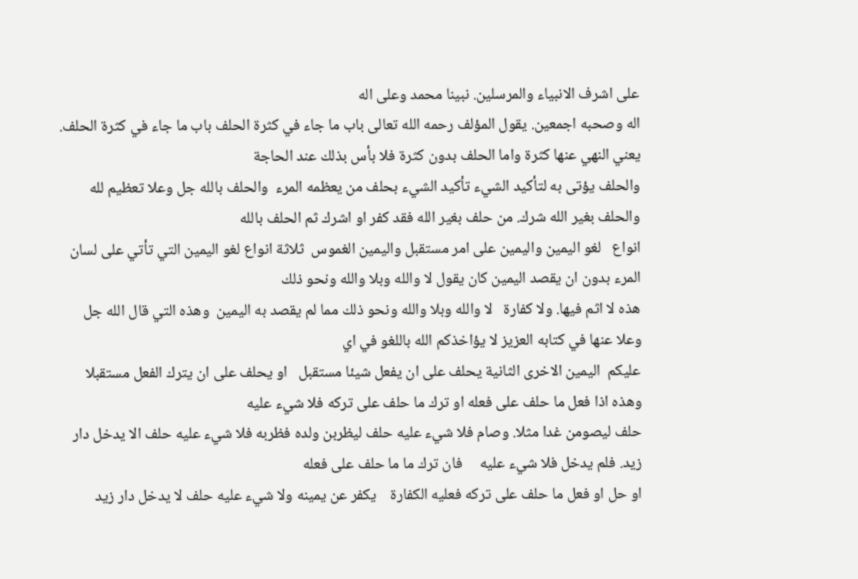على اشرف الانبياء والمرسلين. نبينا محمد وعلى اله
اله وصحبه اجمعين. يقول المؤلف رحمه الله تعالى باب ما جاء في كثرة الحلف باب ما جاء في كثرة الحلف. يعني النهي عنها كثرة واما الحلف بدون كثرة فلا بأس بذلك عند الحاجة
والحلف يؤتى به لتأكيد الشيء تأكيد الشيء بحلف من يعظمه المرء  والحلف بالله جل وعلا تعظيم لله والحلف بغير الله شرك. من حلف بغير الله فقد كفر او اشرك ثم الحلف بالله
انواع   لغو اليمين واليمين على امر مستقبل واليمين الغموس  ثلاثة انواع لغو اليمين التي تأتي على لسان المرء بدون ان يقصد اليمين كان يقول لا والله وبلا والله ونحو ذلك
هذه لا اثم فيها. ولا كفارة   لا والله وبلا والله ونحو ذلك مما لم يقصد به اليمين  وهذه التي قال الله جل وعلا عنها في كتابه العزيز لا يؤاخذكم الله باللغو في اي
عليكم  اليمين الاخرى الثانية يحلف على ان يفعل شيئا مستقبل   او يحلف على ان يترك الفعل مستقبلا  وهذه اذا فعل ما حلف على فعله او ترك ما حلف على تركه فلا شيء عليه
حلف ليصومن غدا مثلا. وصام فلا شيء عليه حلف ليظربن ولده فظربه فلا شيء عليه حلف الا يدخل دار زيد. فلم يدخل فلا شيء عليه     فان ترك ما ما حلف على فعله
او حل او فعل ما حلف على تركه فعليه الكفارة    يكفر عن يمينه ولا شيء عليه حلف لا يدخل دار زيد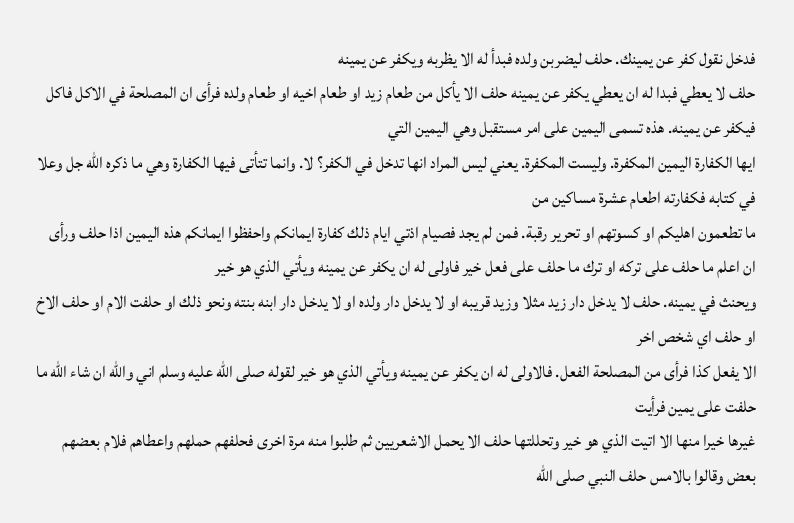فدخل نقول كفر عن يمينك. حلف ليضربن ولده فبدأ له الا يظربه ويكفر عن يمينه
حلف لا يعطي فبدا له ان يعطي يكفر عن يمينه حلف الا يأكل من طعام زيد او طعام اخيه او طعام ولده فرأى ان المصلحة في الاكل فاكل فيكفر عن يمينه. هذه تسمى اليمين على امر مستقبل وهي اليمين التي
ايها الكفارة اليمين المكفرة. وليست المكفرة. يعني ليس المراد انها تدخل في الكفر؟ لا. وانما تتأتى فيها الكفارة وهي ما ذكره الله جل وعلا في كتابه فكفارته اطعام عشرة مساكين من
ما تطعمون اهليكم او كسوتهم او تحرير رقبة. فمن لم يجد فصيام اذتي ايام ذلك كفارة ايمانكم واحفظوا ايمانكم هذه اليمين اذا حلف ورأى ان اعلم ما حلف على تركه او ترك ما حلف على فعل خير فاولى له ان يكفر عن يمينه ويأتي الذي هو خير
ويحنث في يمينه. حلف لا يدخل دار زيد مثلا وزيد قريبه او لا يدخل دار ولده او لا يدخل دار ابنه بنته ونحو ذلك او حلفت الام او حلف الاخ او حلف اي شخص اخر
الا يفعل كذا فرأى من المصلحة الفعل. فالاولى له ان يكفر عن يمينه ويأتي الذي هو خير لقوله صلى الله عليه وسلم اني والله ان شاء الله ما حلفت على يمين فرأيت
غيرها خيرا منها الا اتيت الذي هو خير وتحللتها حلف الا يحمل الاشعريين ثم طلبوا منه مرة اخرى فحلفهم حملهم واعطاهم فلام بعضهم بعض وقالوا بالامس حلف النبي صلى الله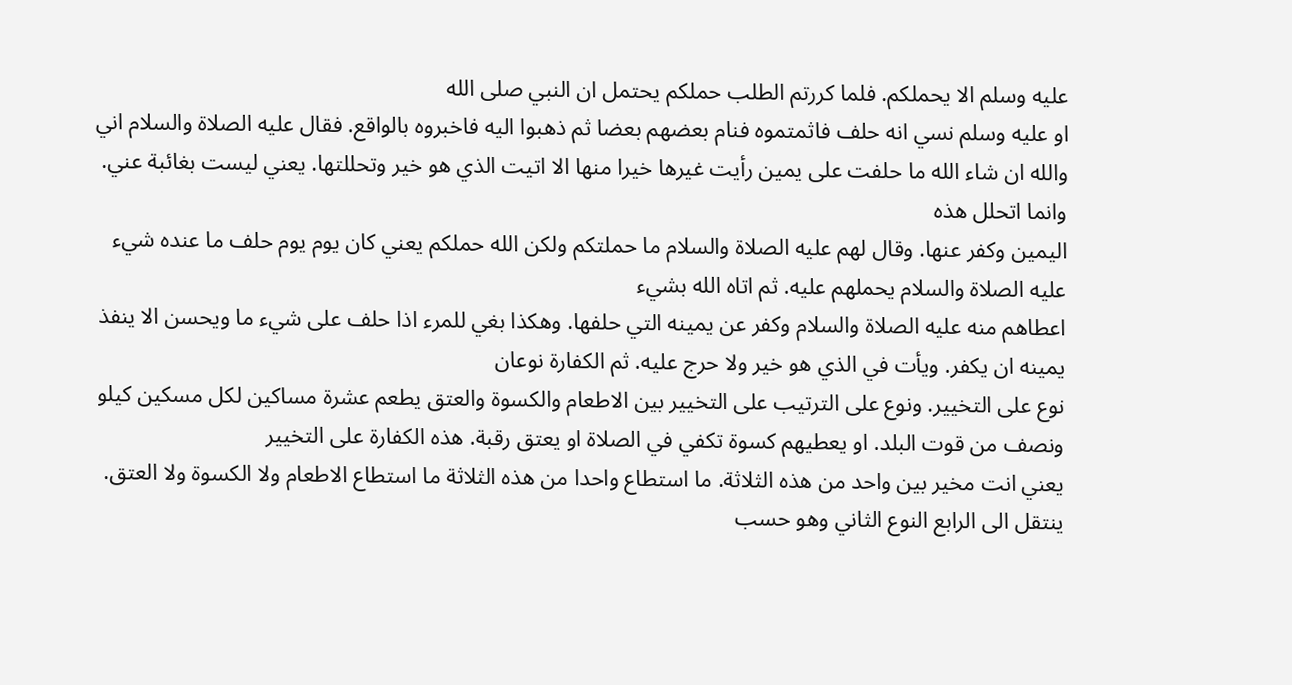عليه وسلم الا يحملكم. فلما كررتم الطلب حملكم يحتمل ان النبي صلى الله
او عليه وسلم نسي انه حلف فاثمتموه فنام بعضهم بعضا ثم ذهبوا اليه فاخبروه بالواقع. فقال عليه الصلاة والسلام اني والله ان شاء الله ما حلفت على يمين رأيت غيرها خيرا منها الا اتيت الذي هو خير وتحللتها. يعني ليست بغائبة عني. وانما اتحلل هذه
اليمين وكفر عنها. وقال لهم عليه الصلاة والسلام ما حملتكم ولكن الله حملكم يعني كان يوم يوم حلف ما عنده شيء عليه الصلاة والسلام يحملهم عليه. ثم اتاه الله بشيء
اعطاهم منه عليه الصلاة والسلام وكفر عن يمينه التي حلفها. وهكذا بغي للمرء اذا حلف على شيء ما ويحسن الا ينفذ يمينه ان يكفر. ويأت في الذي هو خير ولا حرج عليه. ثم الكفارة نوعان
نوع على التخيير. ونوع على الترتيب على التخيير بين الاطعام والكسوة والعتق يطعم عشرة مساكين لكل مسكين كيلو ونصف من قوت البلد. او يعطيهم كسوة تكفي في الصلاة او يعتق رقبة. هذه الكفارة على التخيير
يعني انت مخير بين واحد من هذه الثلاثة. ما استطاع واحدا من هذه الثلاثة ما استطاع الاطعام ولا الكسوة ولا العتق. ينتقل الى الرابع النوع الثاني وهو حسب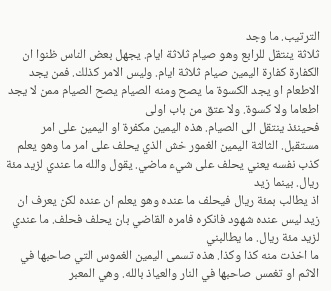الترتيب. ما وجد
ثلاثة ينتقل للرابع وهو صيام ثلاثة ايام. يجهل بعض الناس ظنوا ان الكفارة كفارة اليمين صيام ثلاثة ايام. وليس الامر كذلك. فمن يجد الاطعام او يجد الكسوة ما يصح ومنه الصيام يصح الصيام ممن لا يجد اطعاما ولا كسوة. ولا عتق من باب اولى
فحينئذ ينتقل الى الصيام. هذه اليمين مكفرة او اليمين على امر مستقبل. الثالثة اليمين الغمور خش الذي يحلف على امر ما وهو يعلم كذب نفسه يعني يحلف على شيء ماضي. يقول والله ما عندي لزيد مئة ريال. بينما زيد
اذ يطالب بمئة ريال فيحلف ما عنده وهو يعلم ان عنده لكن يعرف ان زيد ليس عنده شهود فانكره فامره القاضي بان يحلف فحلف. ما عندي لزيد مئة ريال. ما يطالبني
ما اخذت منه كذا وكذا. هذه تسمى اليمين الغموس التي صاحبها في الاثم او تغمس صاحبها في النار والعياذ بالله. وهي المعبر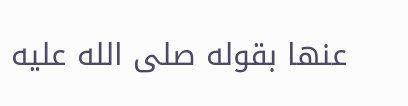عنها بقوله صلى الله عليه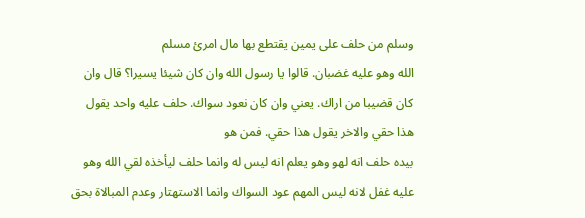وسلم من حلف على يمين يقتطع بها مال امرئ مسلم
الله وهو عليه غضبان. قالوا يا رسول الله وان كان شيئا يسيرا؟ قال وان كان قضيبا من اراك. يعني وان كان نعود سواك. حلف عليه واحد يقول هذا حقي والاخر يقول هذا حقي. فمن هو
بيده حلف انه لهو وهو يعلم انه ليس له وانما حلف ليأخذه لقي الله وهو عليه غفل لانه ليس المهم عود السواك وانما الاستهتار وعدم المبالاة بحق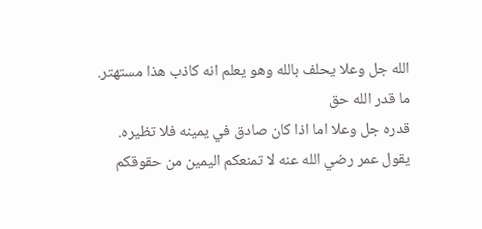الله جل وعلا يحلف بالله وهو يعلم انه كاذب هذا مستهتر. ما قدر الله حق
قدره جل وعلا اما اذا كان صادق في يمينه فلا تظيره. يقول عمر رضي الله عنه لا تمنعكم اليمين من حقوقكم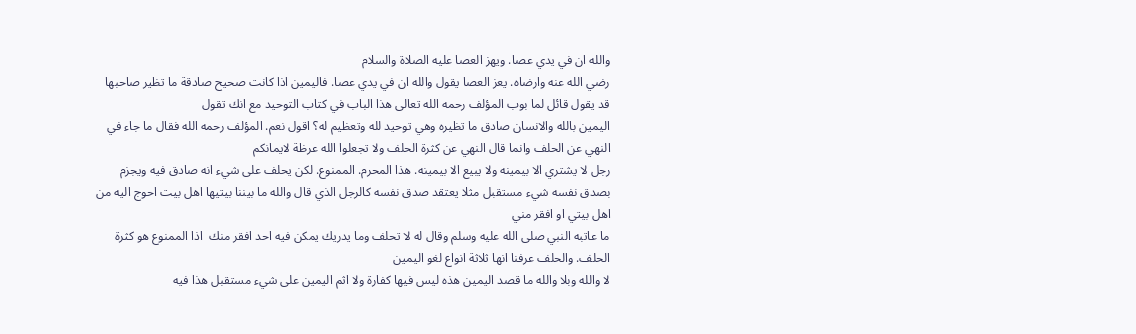والله ان في يدي عصا. ويهز العصا عليه الصلاة والسلام
رضي الله عنه وارضاه. يعز العصا يقول والله ان في يدي عصا. فاليمين اذا كانت صحيح صادقة ما تظير صاحبها قد يقول قائل لما بوب المؤلف رحمه الله تعالى هذا الباب في كتاب التوحيد مع انك تقول
اليمين بالله والانسان صادق ما تظيره وهي توحيد لله وتعظيم له؟ اقول نعم. المؤلف رحمه الله فقال ما جاء في النهي عن الحلف وانما قال النهي عن كثرة الحلف ولا تجعلوا الله عرظة لايمانكم
رجل لا يشتري الا بيمينه ولا يبيع الا بيمينه. هذا المحرم. الممنوع. لكن يحلف على شيء انه صادق فيه ويجزم بصدق نفسه شيء مستقبل مثلا يعتقد صدق نفسه كالرجل الذي قال والله ما بيننا بيتيها اهل بيت احوج اليه من اهل بيتي او افقر مني
ما عاتبه النبي صلى الله عليه وسلم وقال له لا تحلف وما يدريك يمكن فيه احد افقر منك  اذا الممنوع هو كثرة الحلف. والحلف عرفنا انها ثلاثة انواع لغو اليمين
لا والله وبلا والله ما قصد اليمين هذه ليس فيها كفارة ولا اثم اليمين على شيء مستقبل هذا فيه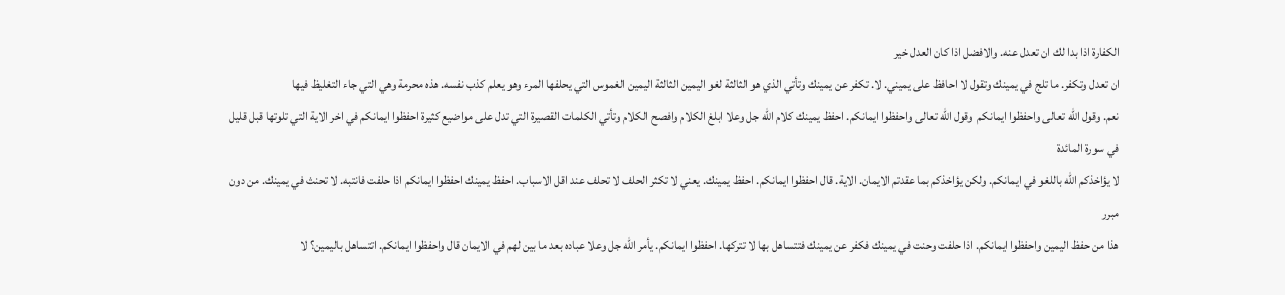الكفارة اذا بدا لك ان تعدل عنه. والافضل اذا كان العدل خير
ان تعدل وتكفر. ما تلج في يمينك وتقول لا احافظ على يميني. لا. تكفر عن يمينك وتأتي الذي هو الثالثة لغو اليمين الثالثة اليمين الغموس التي يحلفها المرء وهو يعلم كذب نفسه. هذه محرمة وهي التي جاء التغليظ فيها
نعم. وقول الله تعالى واحفظوا ايمانكم  وقول الله تعالى واحفظوا ايمانكم. احفظ يمينك كلام الله جل وعلا ابلغ الكلام وافصح الكلام وتأتي الكلمات القصيرة التي تدل على مواضيع كثيرة احفظوا ايمانكم في اخر الاية التي تلوتها قبل قليل في سورة المائدة
لا يؤاخذكم الله باللغو في ايمانكم. ولكن يؤاخذكم بما عقدتم الايمان. الاية. قال احفظوا ايمانكم. احفظ يمينك. يعني لا تكثر الحلف لا تحلف عند اقل الاسباب. احفظ يمينك احفظوا ايمانكم اذا حلفت فانتبه. لا تحنث في يمينك. من دون مبرر
هذا من حفظ اليمين واحفظوا ايمانكم. اذا حلفت وحنت في يمينك فكفر عن يمينك فتتساهل بها لا تتركها. احفظوا ايمانكم. يأمر الله جل وعلا عباده بعد ما بين لهم في الايمان قال واحفظوا ايمانكم. اتتساهل باليمين؟ لا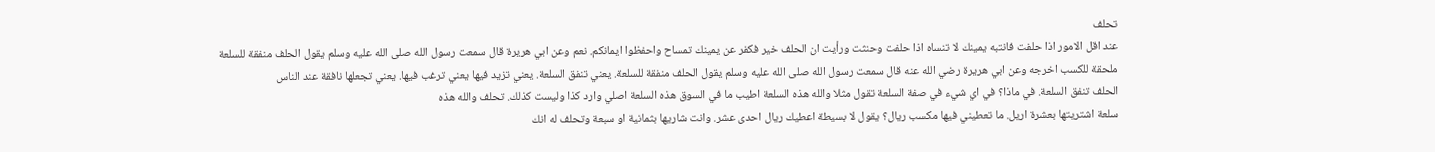تحلف
عند اقل الامور اذا حلفت فانتبه يمينك لا تنساه اذا حلفت وحنثت ورأيت ان الحلف خير فكفر عن يمينك تمساح واحفظوا ايمانكم. نعم وعن ابي هريرة قال سمعت رسول الله صلى الله عليه وسلم يقول الحلف منفقة للسلعة
ملحقة للكسب اخرجه وعن ابي هريرة رضي الله عنه قال سمعت رسول الله صلى الله عليه وسلم يقول الحلف منفقة للسلعة. يعني تنفق السلعة. يعني تزيد فيها يعني ترغب فيها. يعني تجعلها نافقة عند الناس
الحلف تنفق السلعة. في ماذا؟ في اي شيء في صفة السلعة تقول مثلا والله هذه السلعة اطيب ما في السوق هذه السلعة اصلي وارد كذا وليست كذلك. تحلف والله هذه
سلعة اشتريتها بعشرة اريل. ما تعطيني فيها مكسب ريال؟ يقول لا بسيطة اعطيك ريال احدى عشر. وانت شاريها بثمانية او سبعة وتحلف له انك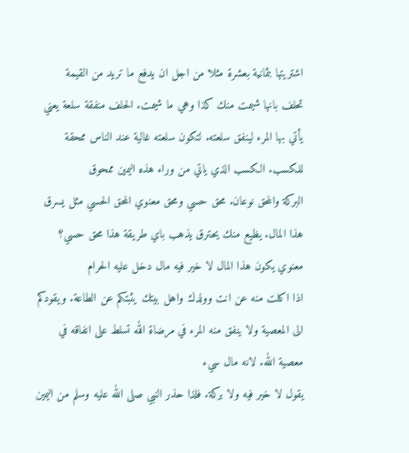اشتريتها بثمانية بعشرة مثلا من اجل ان يدفع ما تريد من القيمة
تحلف بانها شيمت منك كذا وهي ما شيمت. الحلف منفقة سلعة يعني يأتي بها المرء لينفق سلعته. لتكون سلعته غالية عند الناس ممحقة للكسب. الكسب الذي ياتي من وراء هذه اليمين ممحوق
البركة والمحق نوعان. محق حسي ومحق معنوي المحق الحسي مثل يسرق هذا المال. يظيع منك يحترق يذهب باي طريقة هذا محق حسي؟ معنوي يكون هذا المال لا خير فيه مال دخل عليه الحرام
اذا اكلت منه عن انت وولدك واهل بيتك يثبتكم عن الطاعة. ويقودكم الى المعصية ولا ينفق منه المرء في مرضاة الله تسلط على انفاقه في معصية الله. لانه مال سيء
يقول لا خير فيه ولا بركة. فلذا حذر النبي صلى الله عليه وسلم من اليمين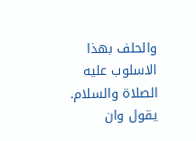والحلف بهذا الاسلوب عليه الصلاة والسلام. يقول وان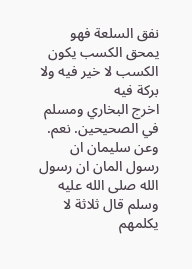نفق السلعة فهو يمحق الكسب يكون الكسب لا خير فيه ولا بركة فيه
اخرج البخاري ومسلم في الصحيحين. نعم. وعن سليمان ان رسول المان ان رسول الله صلى الله عليه وسلم قال ثلاثة لا يكلمهم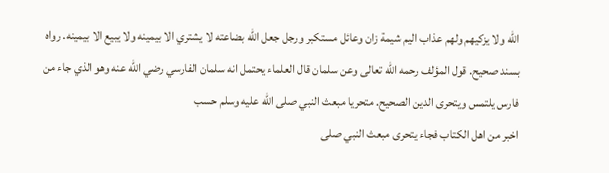الله ولا يزكيهم ولهم عذاب اليم شيمة زان وعائل مستكبر ورجل جعل الله بضاعته لا يشتري الا بيمينه ولا يبيع الا بيمينه. رواه
بسند صحيح. قول المؤلف رحمه الله تعالى وعن سلمان قال العلماء يحتمل انه سلمان الفارسي رضي الله عنه وهو الذي جاء من فارس يلتمس ويتحرى الدين الصحيح. متحريا مبعث النبي صلى الله عليه وسلم حسب
اخبر من اهل الكتاب فجاء يتحرى مبعث النبي صلى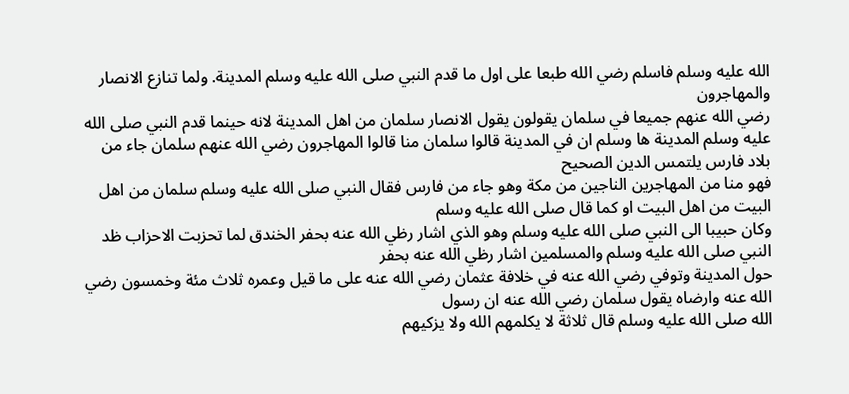الله عليه وسلم فاسلم رضي الله طبعا على اول ما قدم النبي صلى الله عليه وسلم المدينة. ولما تنازع الانصار والمهاجرون
رضي الله عنهم جميعا في سلمان يقولون يقول الانصار سلمان من اهل المدينة لانه حينما قدم النبي صلى الله عليه وسلم المدينة ها وسلم ان في المدينة قالوا سلمان منا قالوا المهاجرون رضي الله عنهم سلمان جاء من بلاد فارس يلتمس الدين الصحيح
فهو منا من المهاجرين الناجين من مكة وهو جاء من فارس فقال النبي صلى الله عليه وسلم سلمان من اهل البيت من اهل البيت او كما قال صلى الله عليه وسلم
وكان حبيبا الى النبي صلى الله عليه وسلم وهو الذي اشار رظي الله عنه بحفر الخندق لما تحزبت الاحزاب ظد النبي صلى الله عليه وسلم والمسلمين اشار رظي الله عنه بحفر
حول المدينة وتوفي رضي الله عنه في خلافة عثمان رضي الله عنه على ما قيل وعمره ثلاث مئة وخمسون رضي الله عنه وارضاه يقول سلمان رضي الله عنه ان رسول
الله صلى الله عليه وسلم قال ثلاثة لا يكلمهم الله ولا يزكيهم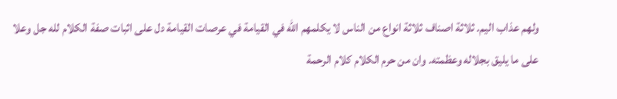ولهم عذاب اليم. ثلاثة اصناف ثلاثة انواع من الناس لا يكلمهم الله في القيامة في عرصات القيامة دل على اثبات صفة الكلام لله جل وعلا
على ما يليق بجلاله وعظمته. وان من حرم الكلام كلام الرحمة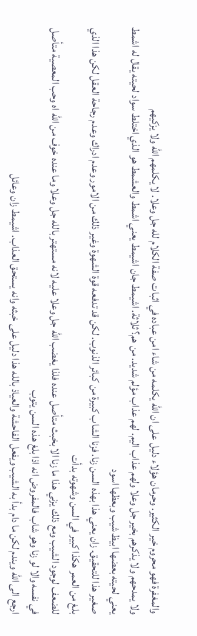والمغفرة فهو محروم خير الكثير. وحرمان هؤلاء دليل على ان الله يكلمه من شاء امن عباده في اثبات صفة الكلام لله جل وعلا. لا يكلمهم الله ولا يزكيهم
ولا يمدحهم ولا يذكرهم بخير جل وعلا ولهم عذاب اليم. لهم عذاب مؤلم شديد. من هم؟ ثلاثة. اشيمط جان اشيمط يعني اشمط والعشمط هو الذي اختلط سواد لحيته يقال له اشمط يعني لحيته بعضها ابيظ شيب وبعظها اسود
صغير هذا للتحقيق. زان يعني هذا بهذه السن زنا. فزنا الشاب كبيرة من كبائر الذنوب. لكن قد تدفعه قوة الشهوة وغير ذلك من الامور وعدم ادراك وعدم رجاحة العقل لكن هذا الذي بلغ من العمر هكذا كبير في السن وشهوته بدأت
للضعف لوجود الشيب ومع ذلك يزني هذا ما زنا الا بخبث متأصل عنده فلذا يغضب الله جل وعلا عليه لانه مستهتر بالله جل وعلا وما عنده خوف من الله اه وحب المعصية متأصل في نفسه والا لو زنا وهو شاب فالمفروض انه اذا بلغ هذه السن يتوب
ارجع الى الله ويندم لكن ما دام بدأ به الشيب ويفعل الفاحشة والعياذ بالله هذا دليل على خبثه وانه يستحق العذاب. اشيمط زان وعائل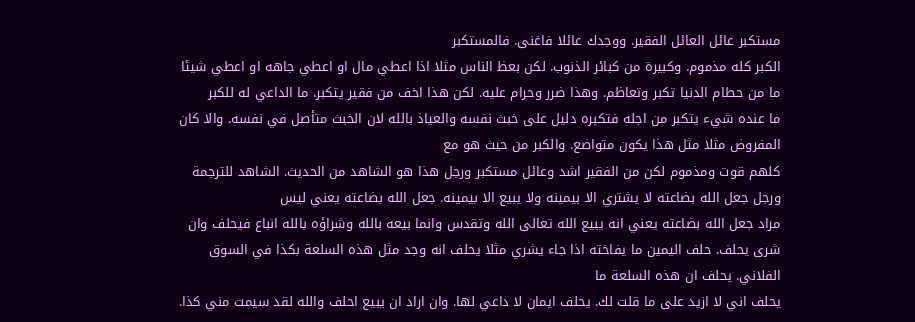مستكبر عائل العائل الفقير. ووجدك عائلا فاغنى. فالمستكبر
الكبر كله مذموم. وكبيرة من كبائر الذنوب. لكن بعظ الناس مثلا اذا اعطي مال او اعطي جاهه او اعطي شيئا ما من حطام الدنيا تكبر وتعاظم. وهذا ضرر وحرام عليه. لكن هذا اخف من فقير يتكبر. ما الداعي له للكبر
ما عنده شيء يتكبر من اجله فتكبره دليل على خبث نفسه والعياذ بالله لان الخبث متأصل في نفسه. والا كان المفروض مثلا مثل هذا يكون متواضع. والكبر من حيث هو مع
كلهم قوت ومذموم لكن من الفقير اشد وعائل مستكبر ورجل هذا هو الشاهد من الحديث. الشاهد للترجمة ورجل جعل الله بضاعته لا يشتري الا بيمينه ولا يبيع الا بيمينه. جعل الله بضاعته يعني ليس
مراد جعل الله بضاعته يعني انه يبيع الله تعالى الله وتقدس وانما بيعه بالله وشراؤه بالله انباع فيحلف وان شرى يحلف. حلف اليمين ما يفاخته اذا جاء يشري مثلا يحلف انه وجد مثل هذه السلعة بكذا في السوق الفلاني. يحلف ان هذه السلعة ما
يحلف اني لا ازيد على ما قلت لك. يحلف ايمان لا داعي لها. وان اراد ان يبيع احلف والله لقد سيمت مني كذا.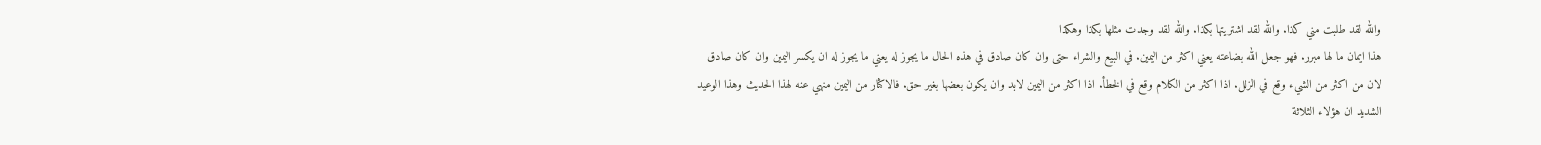والله لقد طلبت مني كذا. والله لقد اشتريتها بكذا. والله لقد وجدت مثلها بكذا وهكذا
هذا ايمان ما لها مبرر. فهو جعل الله بضاعته يعني اكثر من اليمين. في البيع والشراء حتى وان كان صادق في هذه الحال ما يجوز له يعني ما يجوز له ان يكسر اليمين وان كان صادق
لان من اكثر من الشيء وقع في الزلل. اذا اكثر من الكلام وقع في الخطأ. اذا اكثر من اليمين لابد وان يكون بعضها بغير حق. فالاكثار من اليمين منهي عنه لهذا الحديث وهذا الوعيد
الشديد ان هؤلاء الثلاثة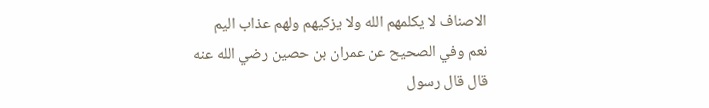الاصناف لا يكلمهم الله ولا يزكيهم ولهم عذاب اليم نعم وفي الصحيح عن عمران بن حصين رضي الله عنه قال قال رسول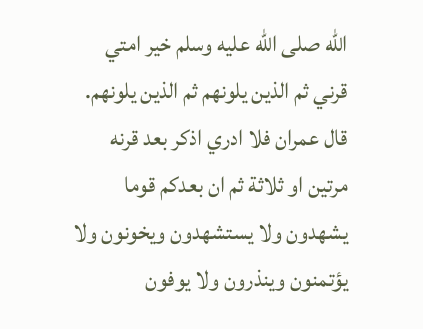الله صلى الله عليه وسلم خير امتي
قرني ثم الذين يلونهم ثم الذين يلونهم. قال عمران فلا ادري اذكر بعد قرنه مرتين او ثلاثة ثم ان بعدكم قوما يشهدون ولا يستشهدون ويخونون ولا يؤتمنون وينذرون ولا يوفون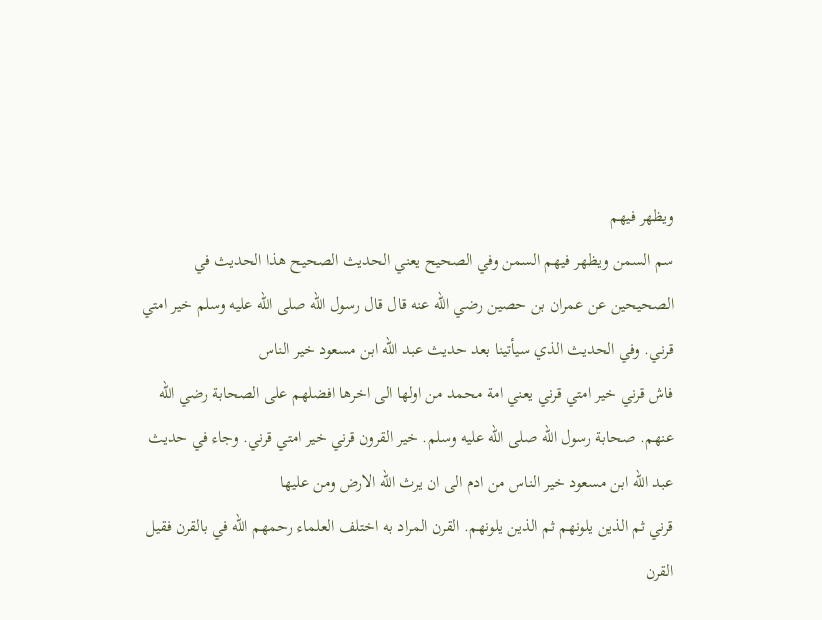ويظهر فيهم
سم السمن ويظهر فيهم السمن وفي الصحيح يعني الحديث الصحيح هذا الحديث في الصحيحين عن عمران بن حصين رضي الله عنه قال قال رسول الله صلى الله عليه وسلم خير امتي قرني. وفي الحديث الذي سيأتينا بعد حديث عبد الله ابن مسعود خير الناس
فاش قرني خير امتي قرني يعني امة محمد من اولها الى اخرها افضلهم على الصحابة رضي الله عنهم. صحابة رسول الله صلى الله عليه وسلم. خير القرون قرني خير امتي قرني. وجاء في حديث عبد الله ابن مسعود خير الناس من ادم الى ان يرث الله الارض ومن عليها
قرني ثم الذين يلونهم ثم الذين يلونهم. القرن المراد به اختلف العلماء رحمهم الله في بالقرن فقيل القرن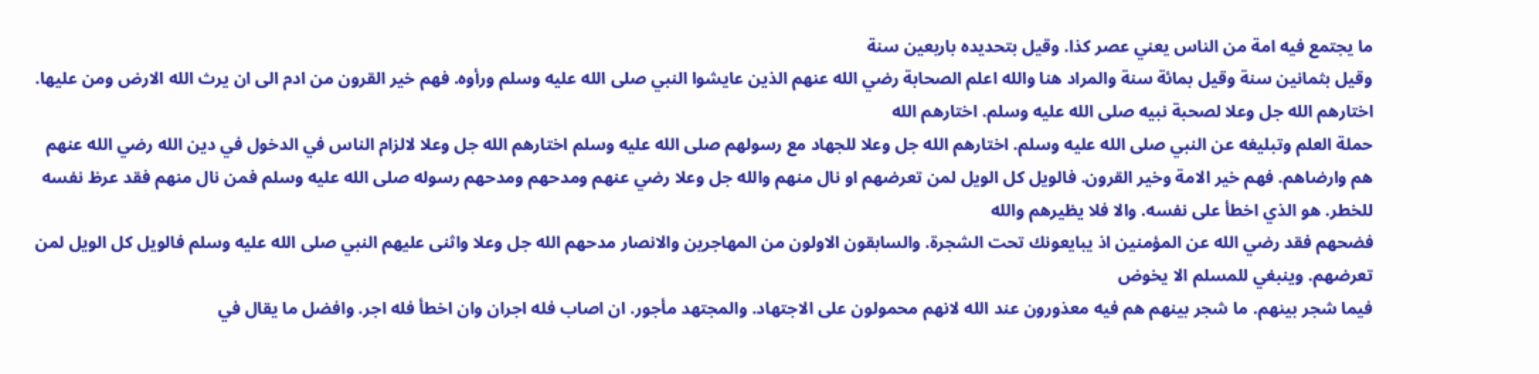ما يجتمع فيه امة من الناس يعني عصر كذا. وقيل بتحديده باربعين سنة
وقيل بثمانين سنة وقيل بمائة سنة والمراد هنا والله اعلم الصحابة رضي الله عنهم الذين عايشوا النبي صلى الله عليه وسلم ورأوه. فهم خير القرون من ادم الى ان يرث الله الارض ومن عليها. اختارهم الله جل وعلا لصحبة نبيه صلى الله عليه وسلم. اختارهم الله
حملة العلم وتبليغه عن النبي صلى الله عليه وسلم. اختارهم الله جل وعلا للجهاد مع رسولهم صلى الله عليه وسلم اختارهم الله جل وعلا لالزام الناس في الدخول في دين الله رضي الله عنهم
هم وارضاهم. فهم خير الامة وخير القرون. فالويل كل الويل لمن تعرضهم او نال منهم والله جل وعلا رضي عنهم ومدحهم ومدحهم رسوله صلى الله عليه وسلم فمن نال منهم فقد عرظ نفسه للخطر. هو الذي اخطأ على نفسه. والا فلا يظيرهم والله
فضحهم فقد رضي الله عن المؤمنين اذ يبايعونك تحت الشجرة. والسابقون الاولون من المهاجرين والانصار مدحهم الله جل وعلا واثنى عليهم النبي صلى الله عليه وسلم فالويل كل الويل لمن تعرضهم. وينبغي للمسلم الا يخوض
فيما شجر بينهم. ما شجر بينهم هم فيه معذورون عند الله لانهم محمولون على الاجتهاد. والمجتهد مأجور. ان اصاب فله اجران وان اخطأ فله اجر. وافضل ما يقال في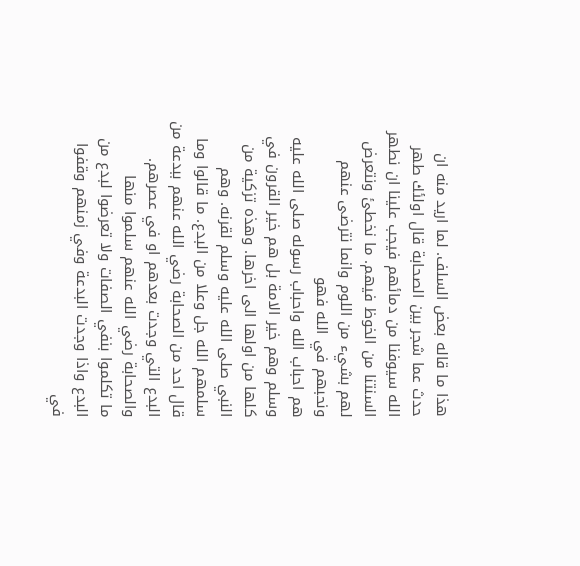هذا ما قاله بعض السلف. لما اريد منه ان
حدث عما شجر بين الصحابة قال اولئك طهر الله سيوفنا من دمائهم فيجب علينا ان نطهر السنتنا من الخوظ فيهم. ما نخطئ ونتعرض لهم بشيء من اللوم وانما نترضى عنهم ونحبهم في الله فهو
هم احباب الله واحباب رسوله صلى الله عليه وسلم وهم خير الامة بل هم خير القرون في كلها من اولها الى اخرها. وهذه تزكية من النبي صلى الله عليه وسلم لقرنه. وهم
سلمهم الله جل وعلا من البدع. ما قالوا وما قال احد من الصحابة رضي الله عنهم ببدعة من البدع التي وجدت بعدهم او في عصرهم. والصحابة رضي الله عنهم سلموا منها
ما تكلموا بنفي الصفات ولا تعرضوا لبدع من البدع واذا وجدت البدعة وفي زمنهم وقفوا في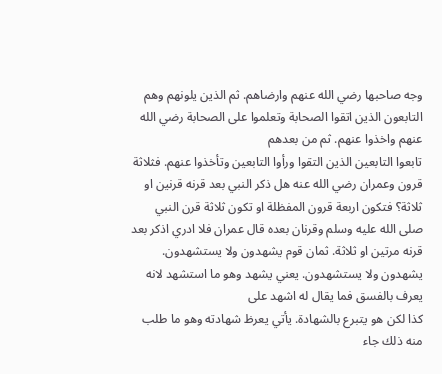وجه صاحبها رضي الله عنهم وارضاهم. ثم الذين يلونهم وهم التابعون الذين اتقوا الصحابة وتعلموا على الصحابة رضي الله عنهم واخذوا عنهم. ثم من بعدهم
تابعوا التابعين الذين التقوا ورأوا التابعين وتأخذوا عنهم. فثلاثة قرون وعمران رضي الله عنه هل ذكر النبي بعد قرنه قرنين او ثلاثة؟ فتكون اربعة قرون المفظلة او تكون ثلاثة قرن النبي
صلى الله عليه وسلم وقرنان بعده قال عمران فلا ادري اذكر بعد قرنه مرتين او ثلاثة. ثمان قوم يشهدون ولا يستشهدون. يشهدون ولا يستشهدون. يعني يشهد وهو ما استشهد لانه يعرف بالفسق فما يقال له اشهد على
كذا لكن هو يتبرع بالشهادة. يأتي يعرظ شهادته وهو ما طلب منه ذلك جاء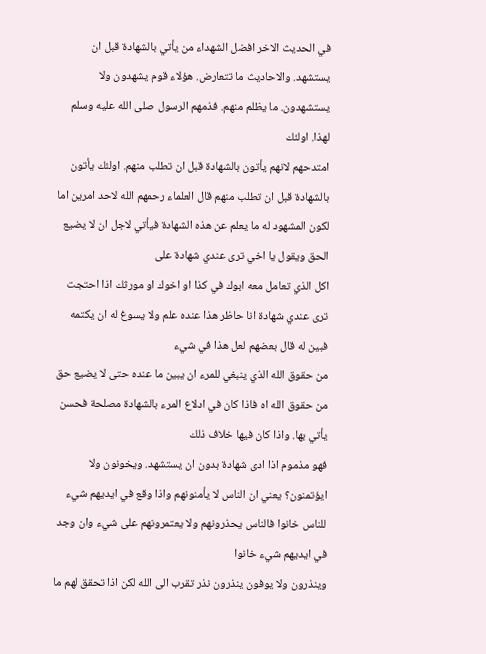في الحديث الاخر افضل الشهداء من يأتي بالشهادة قبل ان يستشهد. والاحاديث ما تتعارض. هؤلاء قوم يشهدون ولا يستشهدون. ما يظلم منهم. فذمهم الرسول صلى الله عليه وسلم لهذا. اولئك
امتدحهم لانهم يأتون بالشهادة قبل ان تطلب منهم. اولئك يأتون بالشهادة قبل ان تطلب منهم قال العلماء رحمهم الله لاحد امرين اما لكون المشهود له ما يعلم عن هذه الشهادة فيأتي لاجل ان لا يضيع الحق ويقول يا اخي ترى عندي شهادة على
اكل الذي تعامل معه ابوك في كذا او اخوك او مورثك اذا احتجت ترى عندي شهادة انا حاظر هذا عنده علم ولا يسوغ له ان يكتمه فبين له قال بعضهم لعل هذا في شيء
من حقوق الله الذي ينبغي للمرء ان يبين ما عنده حتى لا يضيع حق من حقوق الله اه فاذا كان في ادلاع المرء بالشهادة مصلحة فحسن يأتي بها. واذا كان فيها خلاف ذلك
فهو مذموم اذا ادى شهادة بدون ان يستشهد. ويخونون ولا ايؤتمنون؟ يعني ان الناس لا يأمنونهم واذا وقع في ايديهم شيء للناس خانوا فالناس يحذرونهم ولا يعتمرونهم على شيء وان وجد في ايديهم شيء خانوا
وينذرون ولا يوفون ينذرون نذر تقرب الى الله لكن اذا تحقق لهم ما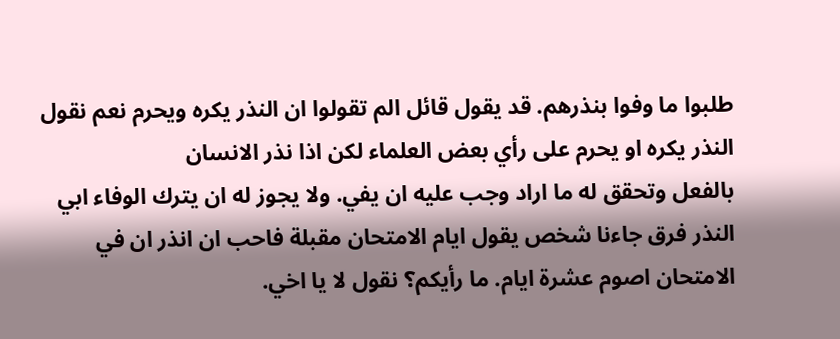طلبوا ما وفوا بنذرهم. قد يقول قائل الم تقولوا ان النذر يكره ويحرم نعم نقول النذر يكره او يحرم على رأي بعض العلماء لكن اذا نذر الانسان
بالفعل وتحقق له ما اراد وجب عليه ان يفي. ولا يجوز له ان يترك الوفاء ابي النذر فرق جاءنا شخص يقول ايام الامتحان مقبلة فاحب ان انذر ان في الامتحان اصوم عشرة ايام. ما رأيكم؟ نقول لا يا اخي.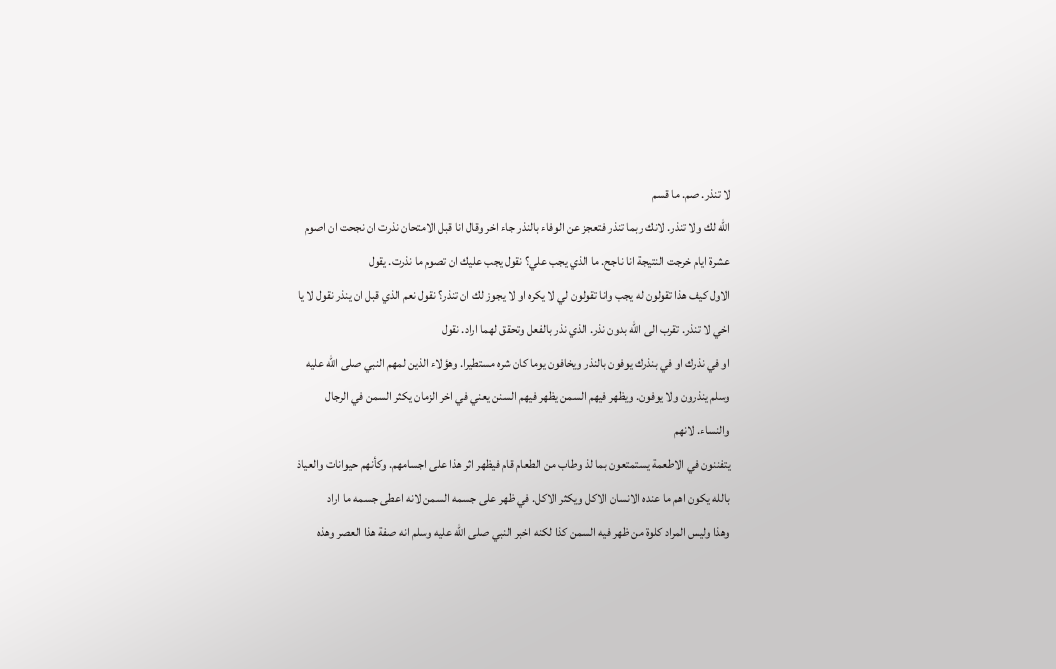لا تنذر. صم. ما قسم
الله لك ولا تنذر. لانك ربما تنذر فتعجز عن الوفاء بالنذر جاء اخر وقال انا قبل الامتحان نذرت ان نجحت ان اصوم عشرة ايام خرجت النتيجة انا ناجح. ما الذي يجب علي؟ نقول يجب عليك ان تصوم ما نذرت. يقول
الاول كيف هذا تقولون له يجب وانا تقولون لي لا يكره او لا يجوز لك ان تنذر؟ نقول نعم الذي قبل ان ينذر نقول لا يا اخي لا تنذر. تقرب الى الله بدون نذر. الذي نذر بالفعل وتحقق لهما اراد. نقول
او في نذرك او في بنذرك يوفون بالنذر ويخافون يوما كان شره مستطيرا. وهؤلاء الذين لمهم النبي صلى الله عليه وسلم ينذرون ولا يوفون. ويظهر فيهم السمن يظهر فيهم السنن يعني في اخر الزمان يكثر السمن في الرجال والنساء. لانهم
يتفننون في الاطعمة يستمتعون بما لذ وطاب من الطعام قام فيظهر اثر هذا على اجسامهم. وكأنهم حيوانات والعياذ بالله يكون اهم ما عنده الانسان الاكل ويكثر الاكل. في ظهر على جسمه السمن لانه اعطى جسمه ما اراد
وهذا وليس المراد كلوة من ظهر فيه السمن كذا لكنه اخبر النبي صلى الله عليه وسلم انه صفة هذا العصر وهذه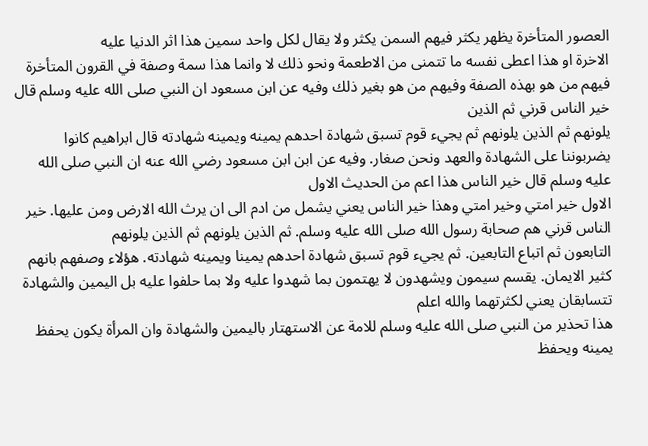العصور المتأخرة يظهر يكثر فيهم السمن يكثر ولا يقال لكل واحد سمين هذا اثر الدنيا عليه
الاخرة او هذا اعطى نفسه ما تتمنى من الاطعمة ونحو ذلك لا وانما هذا سمة وصفة في القرون المتأخرة فيهم من هو بهذه الصفة وفيهم من هو بغير ذلك وفيه عن ابن مسعود ان النبي صلى الله عليه وسلم قال خير الناس قرني ثم الذين
يلونهم ثم الذين يلونهم ثم يجيء قوم تسبق شهادة احدهم يمينه ويمينه شهادته قال ابراهيم كانوا يضربوننا على الشهادة والعهد ونحن صغار. وفيه عن ابن ابن مسعود رضي الله عنه ان النبي صلى الله عليه وسلم قال خير الناس هذا اعم من الحديث الاول
الاول خير امتي وخير امتي وهذا خير الناس يعني يشمل من ادم الى ان يرث الله الارض ومن عليها. خير الناس قرني هم صحابة رسول الله صلى الله عليه وسلم. ثم الذين يلونهم ثم الذين يلونهم
التابعون ثم اتباع التابعين. ثم يجيء قوم تسبق شهادة احدهم يمينا ويمينه شهادته. هؤلاء وصفهم بانهم كثير الايمان. يقسم سيمون ويشهدون لا يهتمون بما شهدوا عليه ولا بما حلفوا عليه بل اليمين والشهادة تتسابقان يعني لكثرتهما والله اعلم
هذا تحذير من النبي صلى الله عليه وسلم للامة عن الاستهتار باليمين والشهادة وان المرأة يكون يحفظ يمينه ويحفظ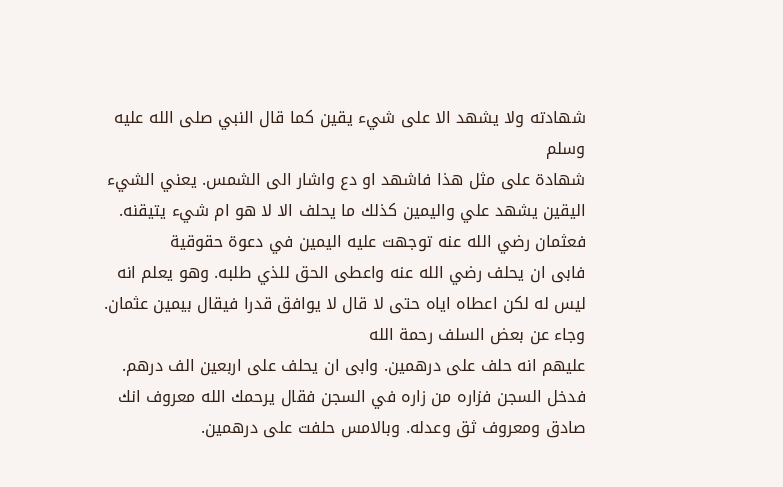شهادته ولا يشهد الا على شيء يقين كما قال النبي صلى الله عليه وسلم
شهادة على مثل هذا فاشهد او دع واشار الى الشمس. يعني الشيء اليقين يشهد علي واليمين كذلك ما يحلف الا لا هو ام شيء يتيقنه. فعثمان رضي الله عنه توجهت عليه اليمين في دعوة حقوقية
فابى ان يحلف رضي الله عنه واعطى الحق للذي طلبه. وهو يعلم انه ليس له لكن اعطاه اياه حتى لا قال لا يوافق قدرا فيقال بيمين عثمان. وجاء عن بعض السلف رحمة الله
عليهم انه حلف على درهمين. وابى ان يحلف على اربعين الف درهم. فدخل السجن فزاره من زاره في السجن فقال يرحمك الله معروف انك صادق ومعروف ثق وعدله. وبالامس حلفت على درهمين.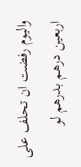واليوم رفضت ان تحلف على اربعين درهم بدرهم لو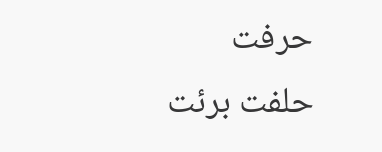حرفت
حلفت برئت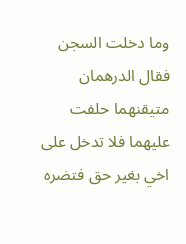وما دخلت السجن فقال الدرهمان متيقنهما حلفت عليهما فلا تدخل على اخي بغير حق فتضره